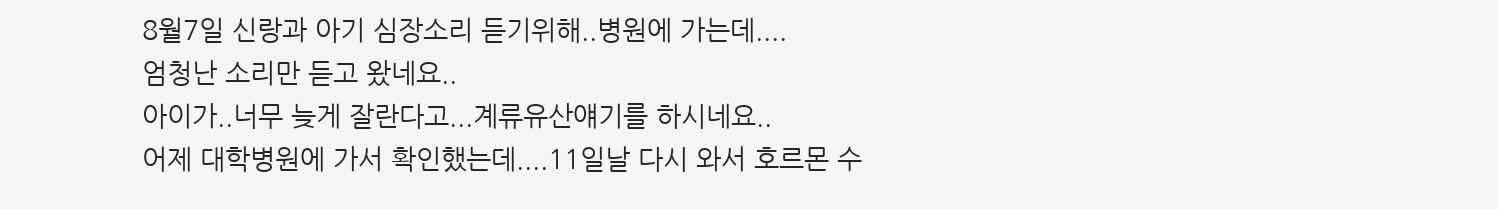8월7일 신랑과 아기 심장소리 듣기위해..병원에 가는데....
엄청난 소리만 듣고 왔네요..
아이가..너무 늦게 잘란다고...계류유산얘기를 하시네요..
어제 대학병원에 가서 확인했는데....11일날 다시 와서 호르몬 수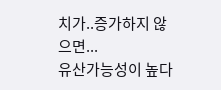치가..증가하지 않으면...
유산가능성이 높다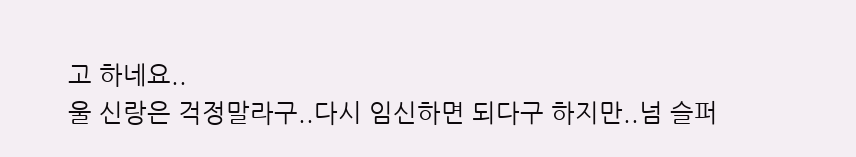고 하네요..
울 신랑은 걱정말라구..다시 임신하면 되다구 하지만..넘 슬퍼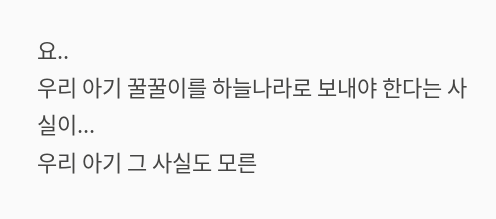요..
우리 아기 꿀꿀이를 하늘나라로 보내야 한다는 사실이...
우리 아기 그 사실도 모른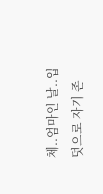체..엄마인 날..입덧으로 자기 존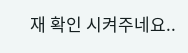재 확인 시켜주네요..